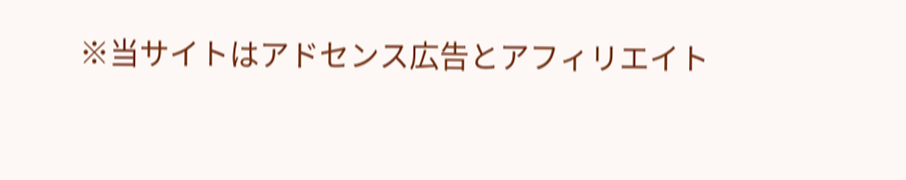※当サイトはアドセンス広告とアフィリエイト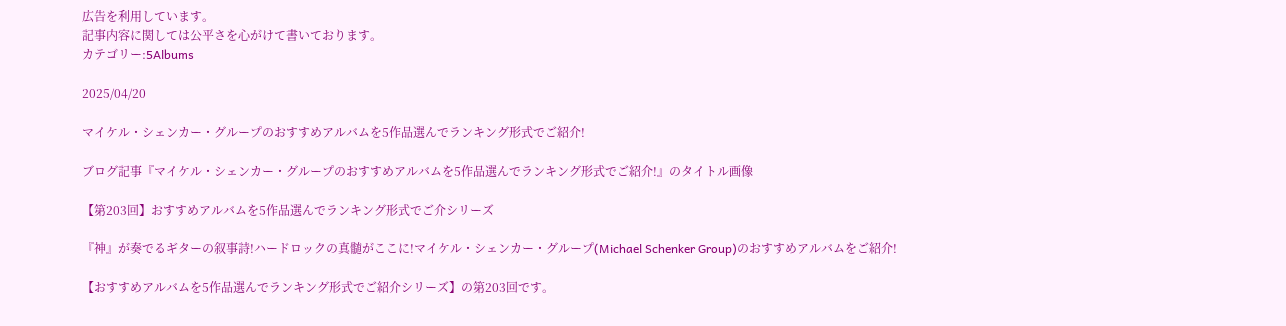広告を利用しています。
記事内容に関しては公平さを心がけて書いております。
カテゴリー:5Albums

2025/04/20

マイケル・シェンカー・グループのおすすめアルバムを5作品選んでランキング形式でご紹介!

ブログ記事『マイケル・シェンカー・グループのおすすめアルバムを5作品選んでランキング形式でご紹介!』のタイトル画像

【第203回】おすすめアルバムを5作品選んでランキング形式でご介シリーズ

『神』が奏でるギターの叙事詩!ハードロックの真髄がここに!マイケル・シェンカー・グループ(Michael Schenker Group)のおすすめアルバムをご紹介!

【おすすめアルバムを5作品選んでランキング形式でご紹介シリーズ】の第203回です。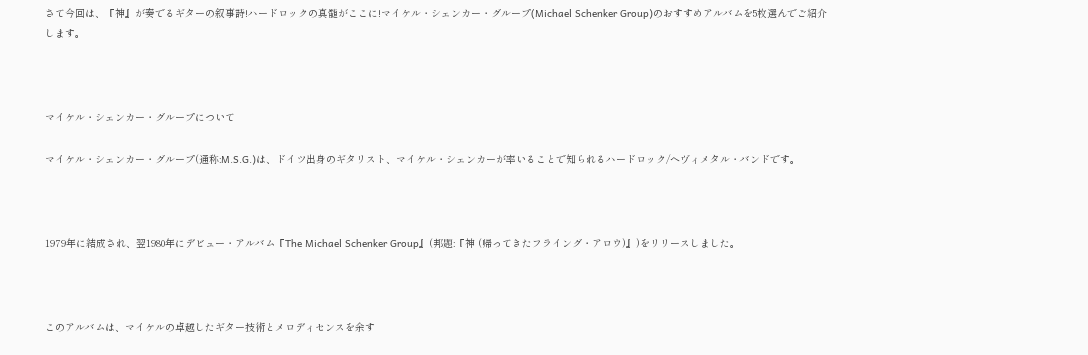さて今回は、『神』が奏でるギターの叙事詩!ハードロックの真髄がここに!マイケル・シェンカー・グループ(Michael Schenker Group)のおすすめアルバムを5枚選んでご紹介します。



マイケル・シェンカー・グループについて

マイケル・シェンカー・グループ(通称:M.S.G.)は、ドイツ出身のギタリスト、マイケル・シェンカーが率いることで知られるハードロック/ヘヴィメタル・バンドです。



1979年に結成され、翌1980年にデビュー・アルバム『The Michael Schenker Group』(邦題:『神 (帰ってきたフライング・アロウ)』)をリリースしました。



このアルバムは、マイケルの卓越したギター技術とメロディセンスを余す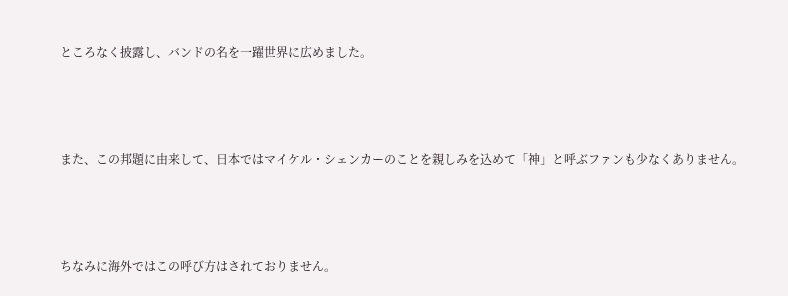ところなく披露し、バンドの名を一躍世界に広めました。



また、この邦題に由来して、日本ではマイケル・シェンカーのことを親しみを込めて「神」と呼ぶファンも少なくありません。



ちなみに海外ではこの呼び方はされておりません。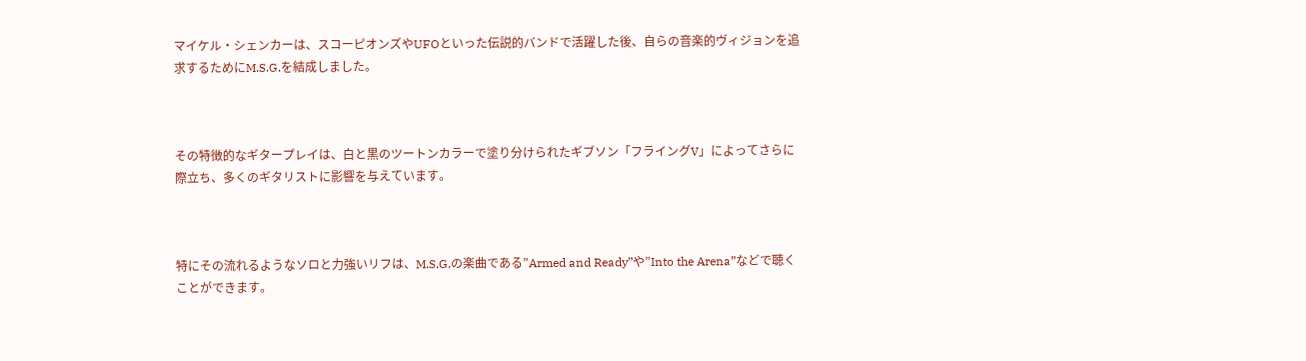マイケル・シェンカーは、スコーピオンズやUFOといった伝説的バンドで活躍した後、自らの音楽的ヴィジョンを追求するためにM.S.G.を結成しました。



その特徴的なギタープレイは、白と黒のツートンカラーで塗り分けられたギブソン「フライングV」によってさらに際立ち、多くのギタリストに影響を与えています。



特にその流れるようなソロと力強いリフは、M.S.G.の楽曲である”Armed and Ready”や”Into the Arena”などで聴くことができます。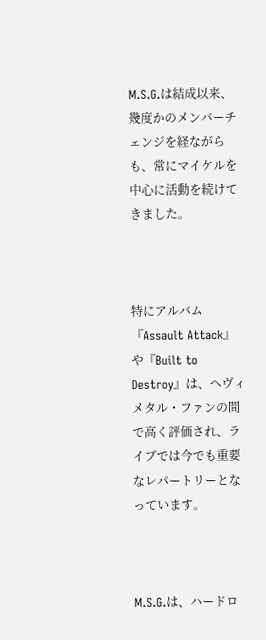M.S.G.は結成以来、幾度かのメンバーチェンジを経ながらも、常にマイケルを中心に活動を続けてきました。



特にアルバム『Assault Attack』や『Built to Destroy』は、ヘヴィメタル・ファンの間で高く評価され、ライブでは今でも重要なレパートリーとなっています。



M.S.G.は、ハードロ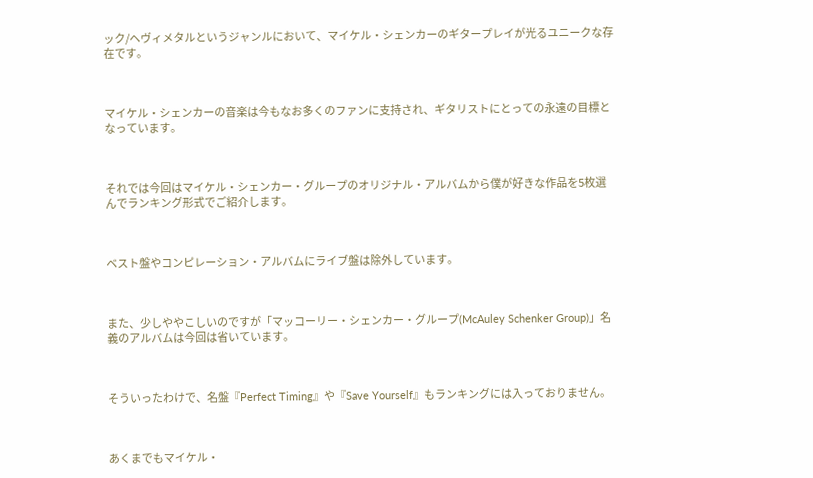ック/ヘヴィメタルというジャンルにおいて、マイケル・シェンカーのギタープレイが光るユニークな存在です。



マイケル・シェンカーの音楽は今もなお多くのファンに支持され、ギタリストにとっての永遠の目標となっています。



それでは今回はマイケル・シェンカー・グループのオリジナル・アルバムから僕が好きな作品を5枚選んでランキング形式でご紹介します。



ベスト盤やコンピレーション・アルバムにライブ盤は除外しています。



また、少しややこしいのですが「マッコーリー・シェンカー・グループ(McAuley Schenker Group)」名義のアルバムは今回は省いています。



そういったわけで、名盤『Perfect Timing』や『Save Yourself』もランキングには入っておりません。



あくまでもマイケル・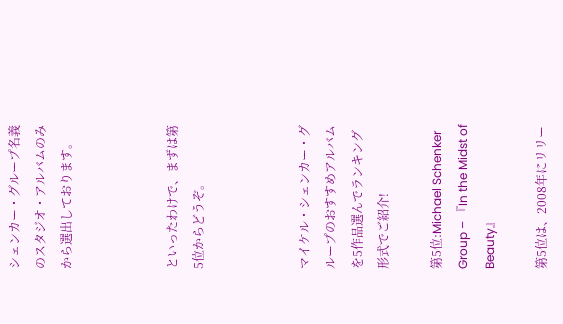シェンカー・グループ名義のスタジオ・アルバムのみから選出しております。



といったわけで、まずは第5位からどうぞ。



マイケル・シェンカー・グループのおすすめアルバムを5作品選んでランキング形式でご紹介!

第5位:Michael Schenker Group – 『In the Midst of Beauty』

第5位は、2008年にリリー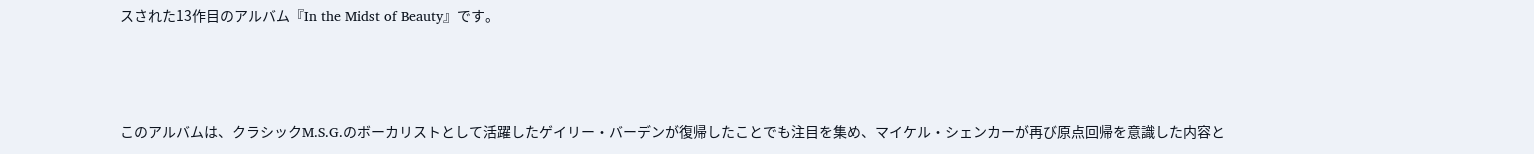スされた13作目のアルバム『In the Midst of Beauty』です。



このアルバムは、クラシックM.S.G.のボーカリストとして活躍したゲイリー・バーデンが復帰したことでも注目を集め、マイケル・シェンカーが再び原点回帰を意識した内容と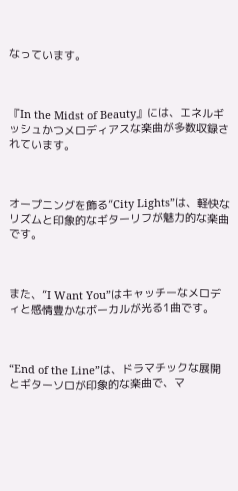なっています。



『In the Midst of Beauty』には、エネルギッシュかつメロディアスな楽曲が多数収録されています。



オープニングを飾る”City Lights”は、軽快なリズムと印象的なギターリフが魅力的な楽曲です。



また、”I Want You”はキャッチーなメロディと感情豊かなボーカルが光る1曲です。



“End of the Line”は、ドラマチックな展開とギターソロが印象的な楽曲で、マ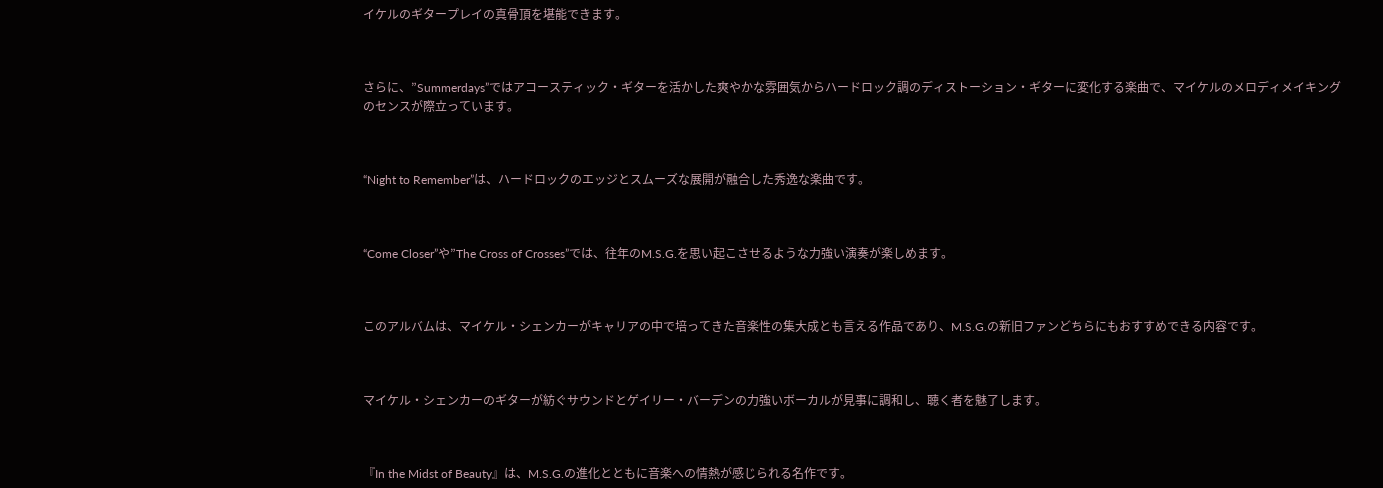イケルのギタープレイの真骨頂を堪能できます。



さらに、”Summerdays”ではアコースティック・ギターを活かした爽やかな雰囲気からハードロック調のディストーション・ギターに変化する楽曲で、マイケルのメロディメイキングのセンスが際立っています。



“Night to Remember”は、ハードロックのエッジとスムーズな展開が融合した秀逸な楽曲です。



“Come Closer”や”The Cross of Crosses”では、往年のM.S.G.を思い起こさせるような力強い演奏が楽しめます。



このアルバムは、マイケル・シェンカーがキャリアの中で培ってきた音楽性の集大成とも言える作品であり、M.S.G.の新旧ファンどちらにもおすすめできる内容です。



マイケル・シェンカーのギターが紡ぐサウンドとゲイリー・バーデンの力強いボーカルが見事に調和し、聴く者を魅了します。



『In the Midst of Beauty』は、M.S.G.の進化とともに音楽への情熱が感じられる名作です。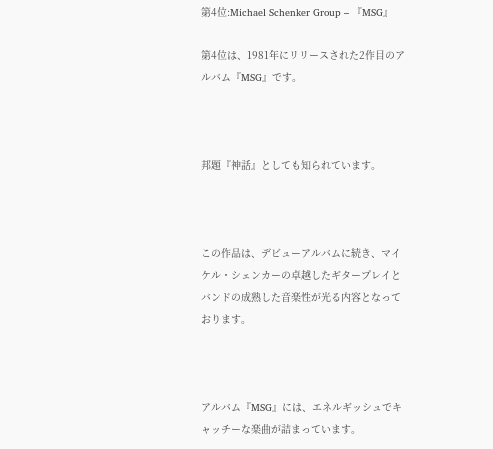第4位:Michael Schenker Group – 『MSG』

第4位は、1981年にリリースされた2作目のアルバム『MSG』です。



邦題『神話』としても知られています。



この作品は、デビューアルバムに続き、マイケル・シェンカーの卓越したギタープレイとバンドの成熟した音楽性が光る内容となっております。



アルバム『MSG』には、エネルギッシュでキャッチーな楽曲が詰まっています。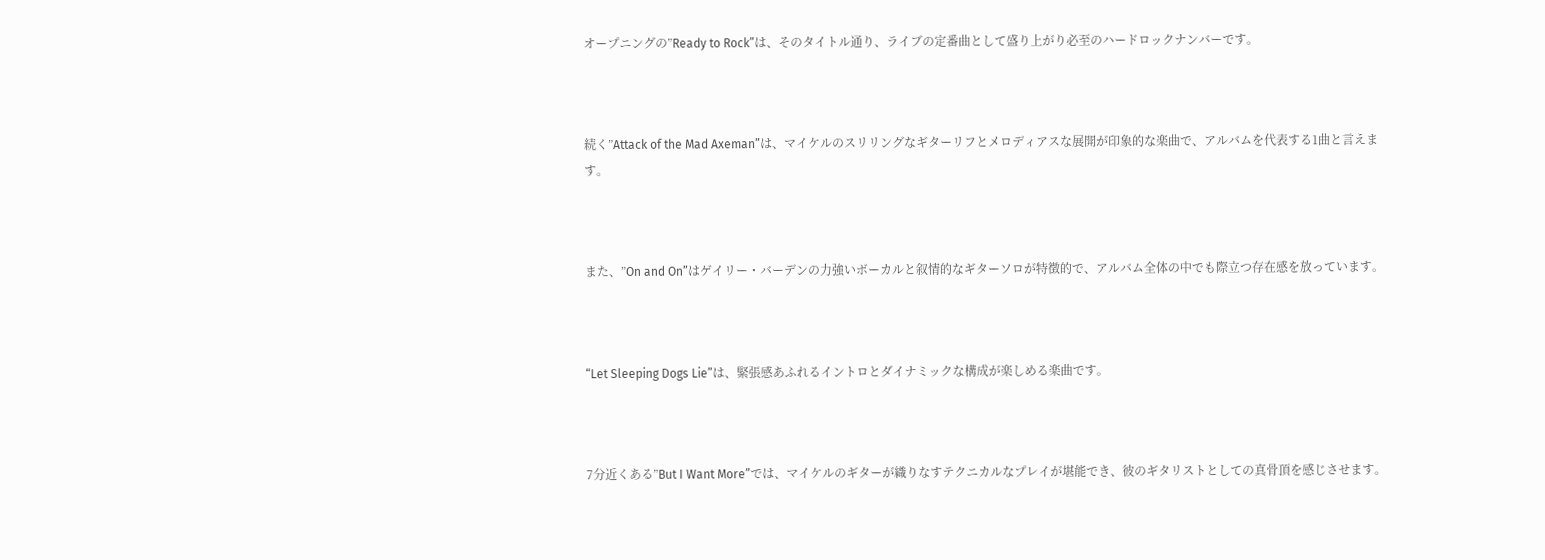オープニングの”Ready to Rock”は、そのタイトル通り、ライブの定番曲として盛り上がり必至のハードロックナンバーです。



続く”Attack of the Mad Axeman”は、マイケルのスリリングなギターリフとメロディアスな展開が印象的な楽曲で、アルバムを代表する1曲と言えます。



また、”On and On”はゲイリー・バーデンの力強いボーカルと叙情的なギターソロが特徴的で、アルバム全体の中でも際立つ存在感を放っています。



“Let Sleeping Dogs Lie”は、緊張感あふれるイントロとダイナミックな構成が楽しめる楽曲です。



7分近くある”But I Want More”では、マイケルのギターが織りなすテクニカルなプレイが堪能でき、彼のギタリストとしての真骨頂を感じさせます。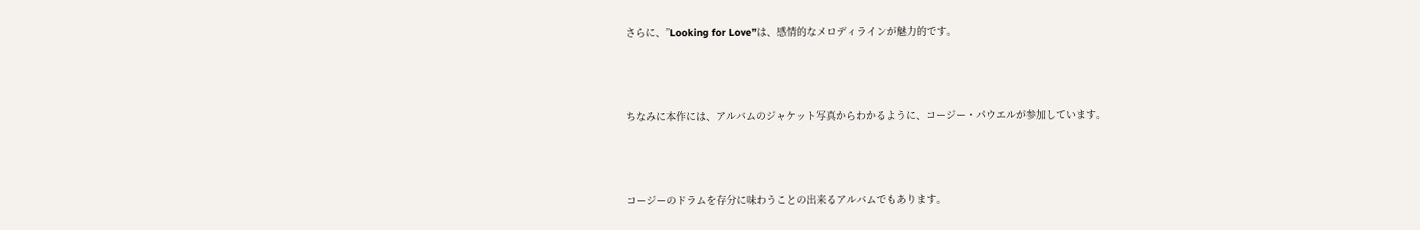さらに、”Looking for Love”は、感情的なメロディラインが魅力的です。



ちなみに本作には、アルバムのジャケット写真からわかるように、コージー・パウエルが参加しています。



コージーのドラムを存分に味わうことの出来るアルバムでもあります。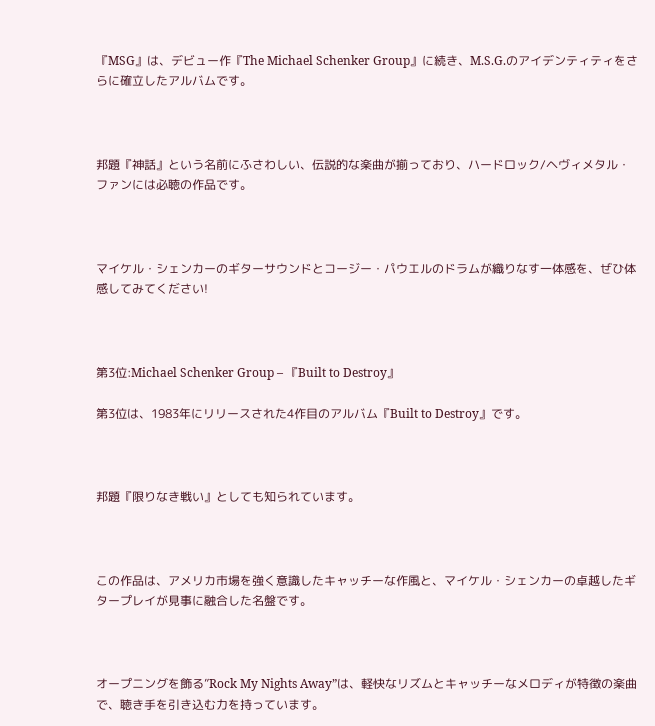『MSG』は、デビュー作『The Michael Schenker Group』に続き、M.S.G.のアイデンティティをさらに確立したアルバムです。



邦題『神話』という名前にふさわしい、伝説的な楽曲が揃っており、ハードロック/ヘヴィメタル・ファンには必聴の作品です。



マイケル・シェンカーのギターサウンドとコージー・パウエルのドラムが織りなす一体感を、ぜひ体感してみてください!



第3位:Michael Schenker Group – 『Built to Destroy』

第3位は、1983年にリリースされた4作目のアルバム『Built to Destroy』です。



邦題『限りなき戦い』としても知られています。



この作品は、アメリカ市場を強く意識したキャッチーな作風と、マイケル・シェンカーの卓越したギタープレイが見事に融合した名盤です。



オープニングを飾る”Rock My Nights Away”は、軽快なリズムとキャッチーなメロディが特徴の楽曲で、聴き手を引き込む力を持っています。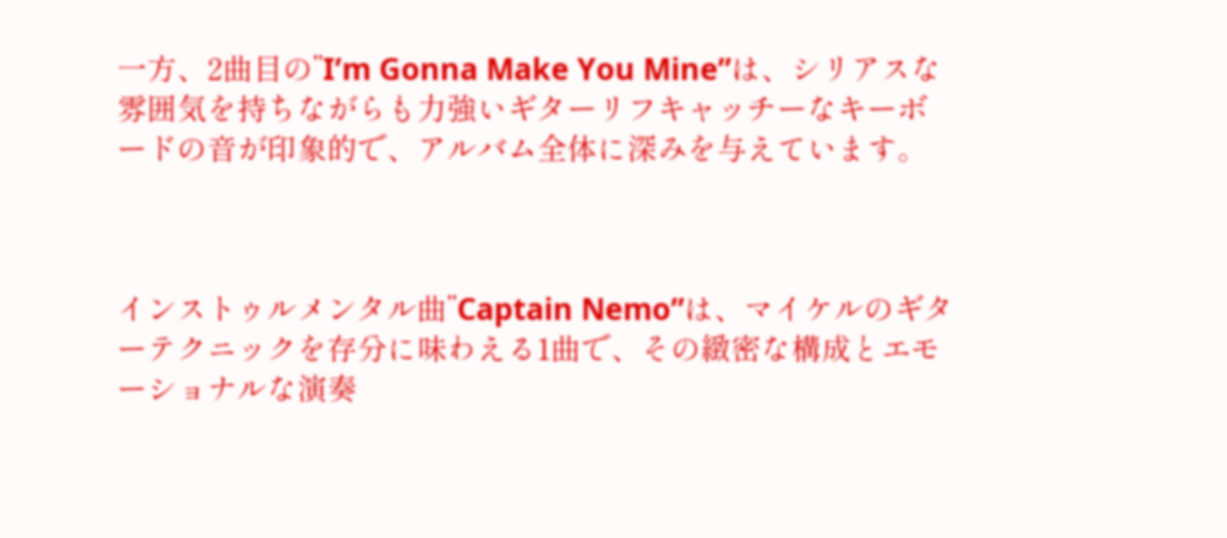一方、2曲目の”I’m Gonna Make You Mine”は、シリアスな雰囲気を持ちながらも力強いギターリフキャッチーなキーボードの音が印象的で、アルバム全体に深みを与えています。



インストゥルメンタル曲”Captain Nemo”は、マイケルのギターテクニックを存分に味わえる1曲で、その緻密な構成とエモーショナルな演奏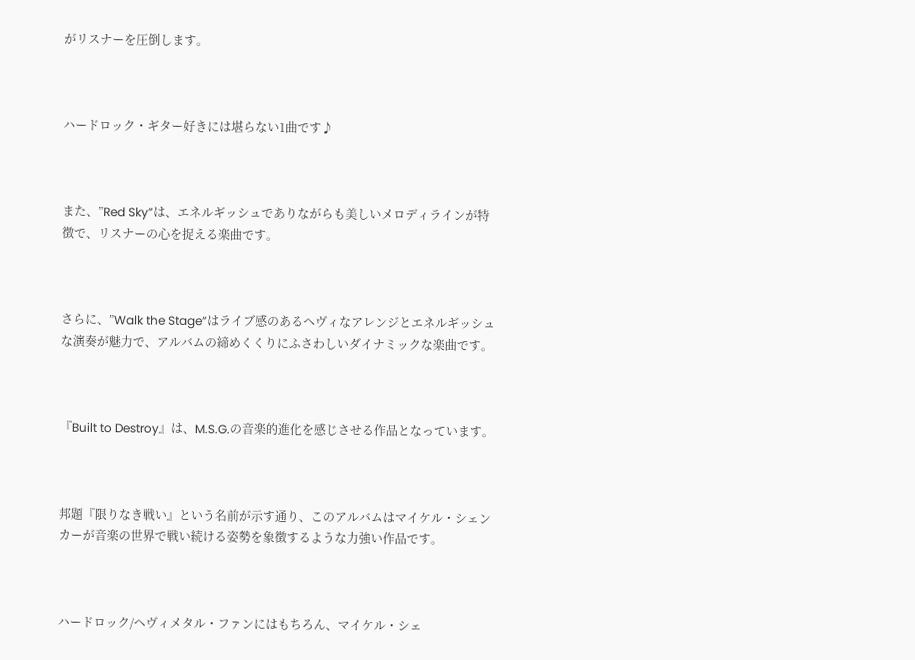がリスナーを圧倒します。



ハードロック・ギター好きには堪らない1曲です♪



また、”Red Sky”は、エネルギッシュでありながらも美しいメロディラインが特徴で、リスナーの心を捉える楽曲です。



さらに、”Walk the Stage”はライブ感のあるヘヴィなアレンジとエネルギッシュな演奏が魅力で、アルバムの締めくくりにふさわしいダイナミックな楽曲です。



『Built to Destroy』は、M.S.G.の音楽的進化を感じさせる作品となっています。



邦題『限りなき戦い』という名前が示す通り、このアルバムはマイケル・シェンカーが音楽の世界で戦い続ける姿勢を象徴するような力強い作品です。



ハードロック/ヘヴィメタル・ファンにはもちろん、マイケル・シェ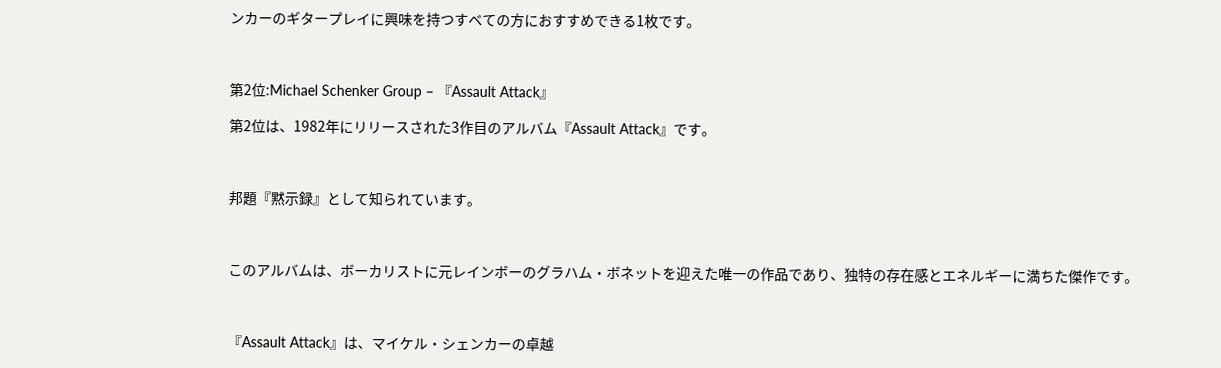ンカーのギタープレイに興味を持つすべての方におすすめできる1枚です。



第2位:Michael Schenker Group – 『Assault Attack』

第2位は、1982年にリリースされた3作目のアルバム『Assault Attack』です。



邦題『黙示録』として知られています。



このアルバムは、ボーカリストに元レインボーのグラハム・ボネットを迎えた唯一の作品であり、独特の存在感とエネルギーに満ちた傑作です。



『Assault Attack』は、マイケル・シェンカーの卓越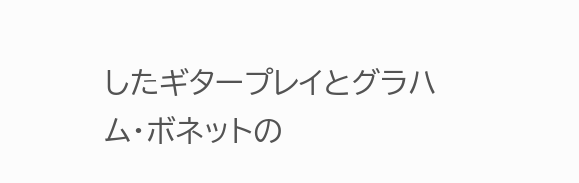したギタープレイとグラハム・ボネットの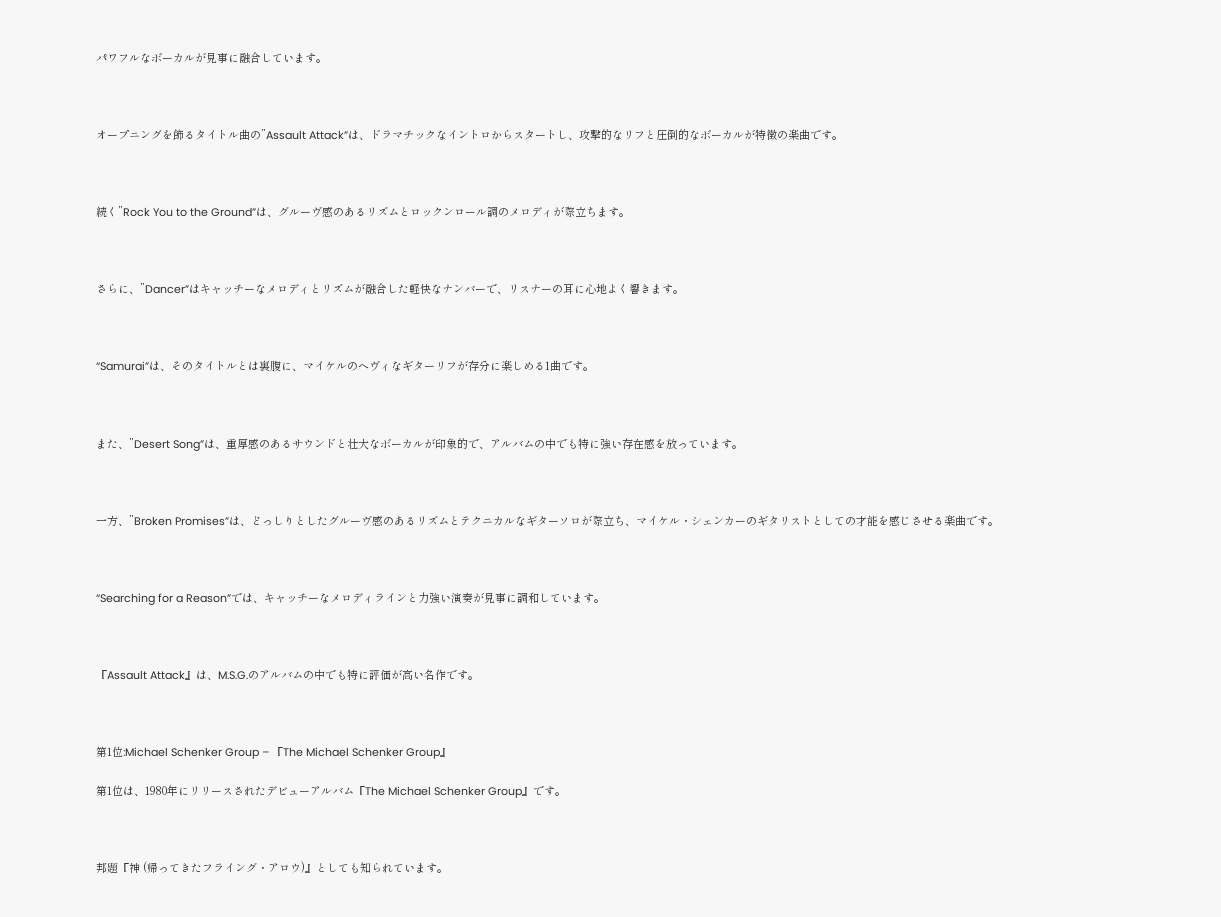パワフルなボーカルが見事に融合しています。



オープニングを飾るタイトル曲の”Assault Attack”は、ドラマチックなイントロからスタートし、攻撃的なリフと圧倒的なボーカルが特徴の楽曲です。



続く”Rock You to the Ground”は、グルーヴ感のあるリズムとロックンロール調のメロディが際立ちます。



さらに、”Dancer”はキャッチーなメロディとリズムが融合した軽快なナンバーで、リスナーの耳に心地よく響きます。



“Samurai”は、そのタイトルとは裏腹に、マイケルのヘヴィなギターリフが存分に楽しめる1曲です。



また、”Desert Song”は、重厚感のあるサウンドと壮大なボーカルが印象的で、アルバムの中でも特に強い存在感を放っています。



一方、”Broken Promises”は、どっしりとしたグルーヴ感のあるリズムとテクニカルなギターソロが際立ち、マイケル・シェンカーのギタリストとしての才能を感じさせる楽曲です。



“Searching for a Reason”では、キャッチーなメロディラインと力強い演奏が見事に調和しています。



『Assault Attack』は、M.S.G.のアルバムの中でも特に評価が高い名作です。



第1位:Michael Schenker Group – 『The Michael Schenker Group』

第1位は、1980年にリリースされたデビューアルバム『The Michael Schenker Group』です。



邦題『神 (帰ってきたフライング・アロウ)』としても知られています。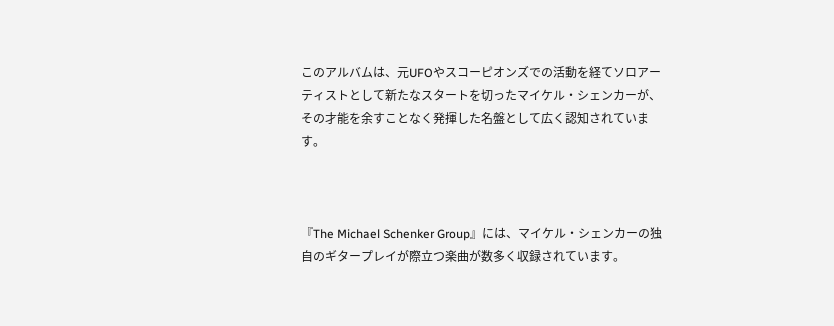このアルバムは、元UFOやスコーピオンズでの活動を経てソロアーティストとして新たなスタートを切ったマイケル・シェンカーが、その才能を余すことなく発揮した名盤として広く認知されています。



『The Michael Schenker Group』には、マイケル・シェンカーの独自のギタープレイが際立つ楽曲が数多く収録されています。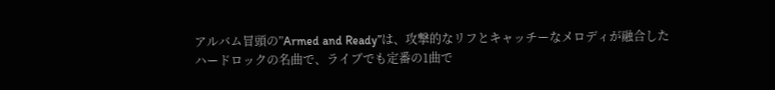アルバム冒頭の”Armed and Ready”は、攻撃的なリフとキャッチーなメロディが融合したハードロックの名曲で、ライブでも定番の1曲で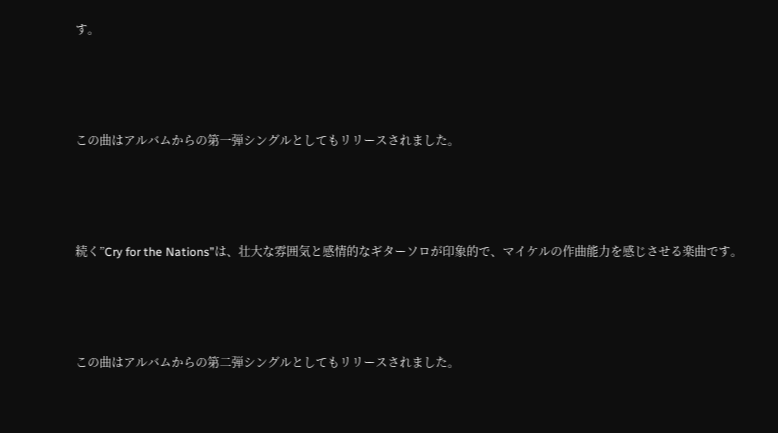す。



この曲はアルバムからの第一弾シングルとしてもリリースされました。



続く”Cry for the Nations”は、壮大な雰囲気と感情的なギターソロが印象的で、マイケルの作曲能力を感じさせる楽曲です。



この曲はアルバムからの第二弾シングルとしてもリリースされました。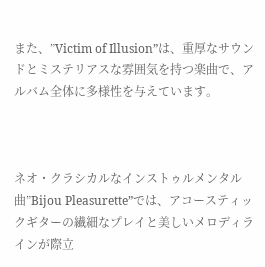また、”Victim of Illusion”は、重厚なサウンドとミステリアスな雰囲気を持つ楽曲で、アルバム全体に多様性を与えています。



ネオ・クラシカルなインストゥルメンタル曲”Bijou Pleasurette”では、アコースティックギターの繊細なプレイと美しいメロディラインが際立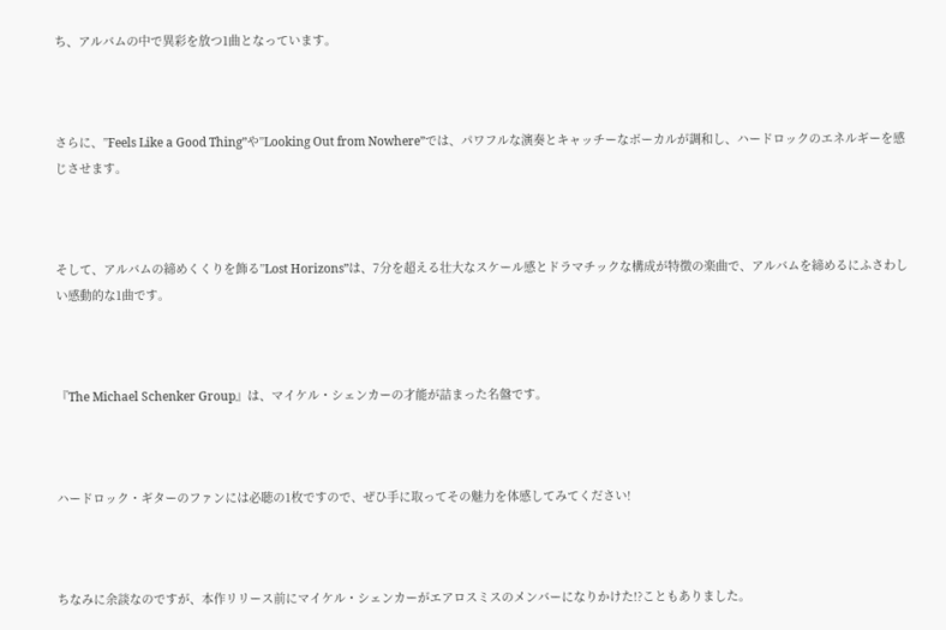ち、アルバムの中で異彩を放つ1曲となっています。



さらに、”Feels Like a Good Thing”や”Looking Out from Nowhere”では、パワフルな演奏とキャッチーなボーカルが調和し、ハードロックのエネルギーを感じさせます。



そして、アルバムの締めくくりを飾る”Lost Horizons”は、7分を超える壮大なスケール感とドラマチックな構成が特徴の楽曲で、アルバムを締めるにふさわしい感動的な1曲です。



『The Michael Schenker Group』は、マイケル・シェンカーの才能が詰まった名盤です。



ハードロック・ギターのファンには必聴の1枚ですので、ぜひ手に取ってその魅力を体感してみてください!



ちなみに余談なのですが、本作リリース前にマイケル・シェンカーがエアロスミスのメンバーになりかけた!?こともありました。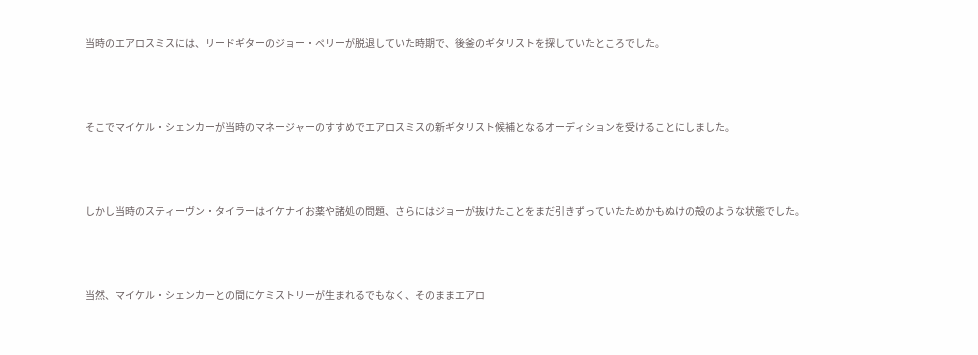当時のエアロスミスには、リードギターのジョー・ペリーが脱退していた時期で、後釜のギタリストを探していたところでした。



そこでマイケル・シェンカーが当時のマネージャーのすすめでエアロスミスの新ギタリスト候補となるオーディションを受けることにしました。



しかし当時のスティーヴン・タイラーはイケナイお薬や諸処の問題、さらにはジョーが抜けたことをまだ引きずっていたためかもぬけの殻のような状態でした。



当然、マイケル・シェンカーとの間にケミストリーが生まれるでもなく、そのままエアロ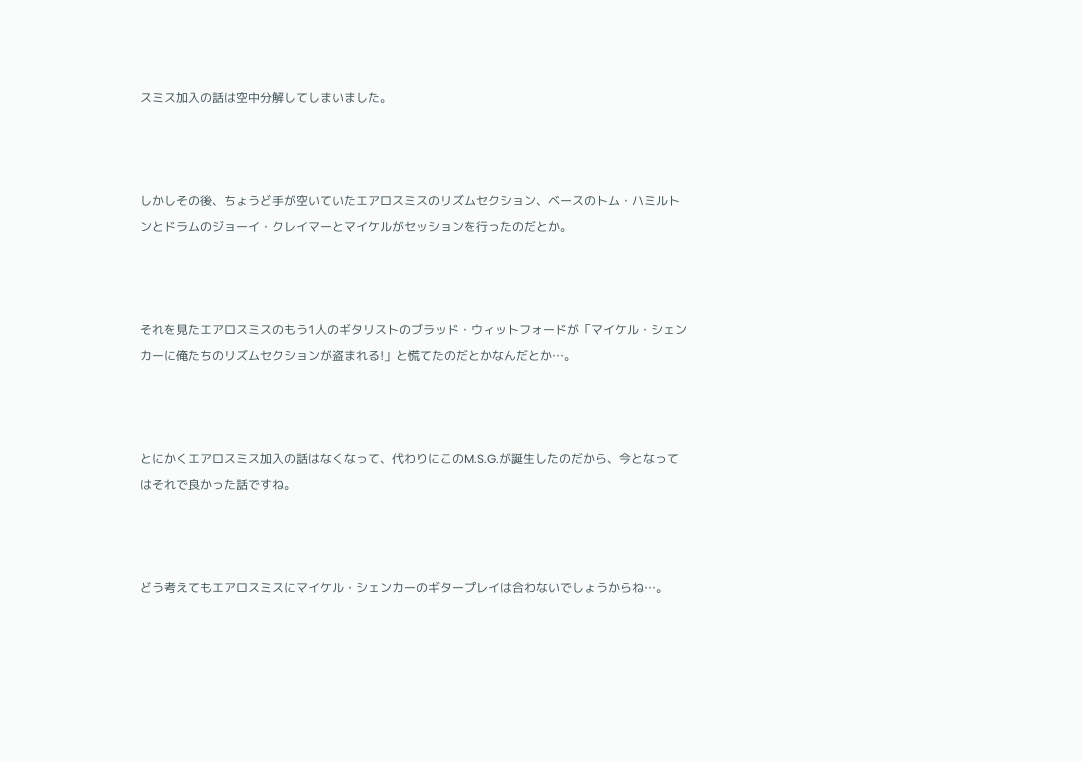スミス加入の話は空中分解してしまいました。



しかしその後、ちょうど手が空いていたエアロスミスのリズムセクション、ベースのトム・ハミルトンとドラムのジョーイ・クレイマーとマイケルがセッションを行ったのだとか。



それを見たエアロスミスのもう1人のギタリストのブラッド・ウィットフォードが「マイケル・シェンカーに俺たちのリズムセクションが盗まれる!」と慌てたのだとかなんだとか…。



とにかくエアロスミス加入の話はなくなって、代わりにこのM.S.G.が誕生したのだから、今となってはそれで良かった話ですね。



どう考えてもエアロスミスにマイケル・シェンカーのギタープレイは合わないでしょうからね…。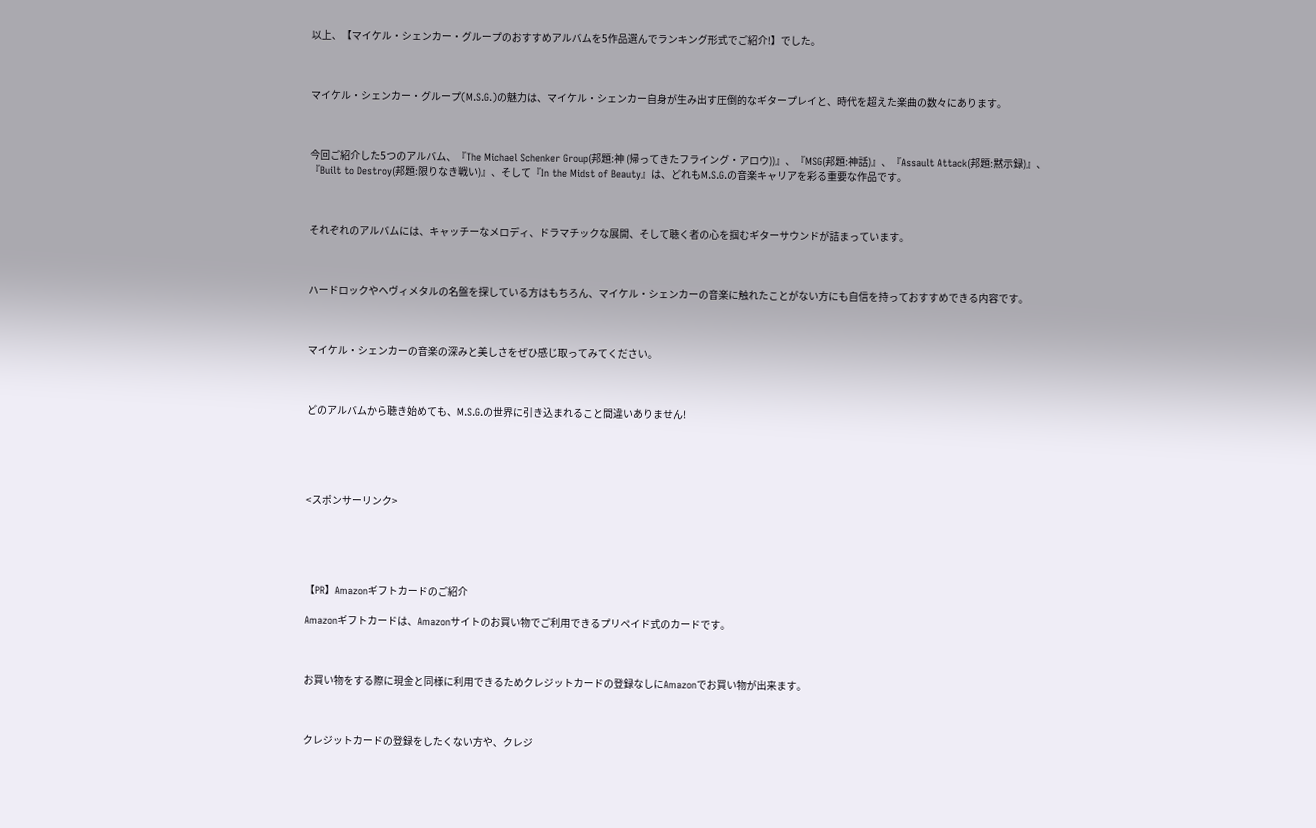以上、【マイケル・シェンカー・グループのおすすめアルバムを5作品選んでランキング形式でご紹介!】でした。



マイケル・シェンカー・グループ(M.S.G.)の魅力は、マイケル・シェンカー自身が生み出す圧倒的なギタープレイと、時代を超えた楽曲の数々にあります。



今回ご紹介した5つのアルバム、『The Michael Schenker Group(邦題:神 (帰ってきたフライング・アロウ))』、『MSG(邦題:神話)』、『Assault Attack(邦題:黙示録)』、『Built to Destroy(邦題:限りなき戦い)』、そして『In the Midst of Beauty』は、どれもM.S.G.の音楽キャリアを彩る重要な作品です。



それぞれのアルバムには、キャッチーなメロディ、ドラマチックな展開、そして聴く者の心を掴むギターサウンドが詰まっています。



ハードロックやヘヴィメタルの名盤を探している方はもちろん、マイケル・シェンカーの音楽に触れたことがない方にも自信を持っておすすめできる内容です。



マイケル・シェンカーの音楽の深みと美しさをぜひ感じ取ってみてください。



どのアルバムから聴き始めても、M.S.G.の世界に引き込まれること間違いありません!





<スポンサーリンク>





【PR】Amazonギフトカードのご紹介

Amazonギフトカードは、Amazonサイトのお買い物でご利用できるプリペイド式のカードです。



お買い物をする際に現金と同様に利用できるためクレジットカードの登録なしにAmazonでお買い物が出来ます。



クレジットカードの登録をしたくない方や、クレジ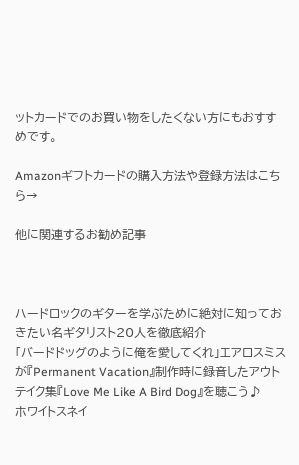ットカードでのお買い物をしたくない方にもおすすめです。

Amazonギフトカードの購入方法や登録方法はこちら→

他に関連するお勧め記事



ハードロックのギターを学ぶために絶対に知っておきたい名ギタリスト20人を徹底紹介
「バードドッグのように俺を愛してくれ」エアロスミスが『Permanent Vacation』制作時に録音したアウトテイク集『Love Me Like A Bird Dog』を聴こう♪
ホワイトスネイ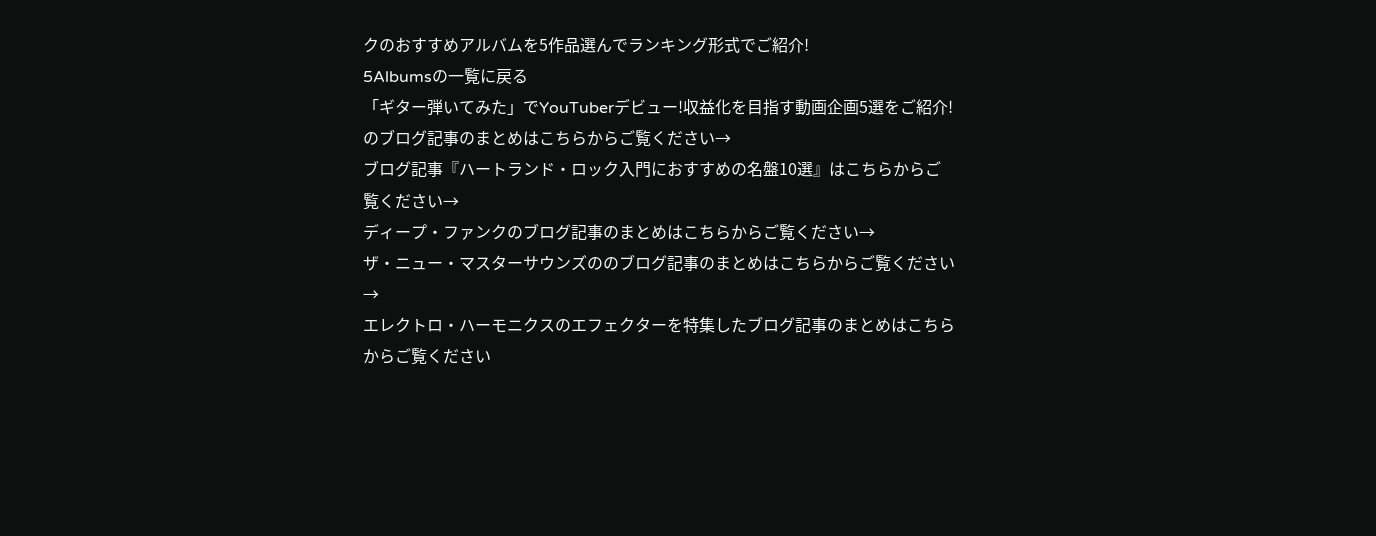クのおすすめアルバムを5作品選んでランキング形式でご紹介!
5Albumsの一覧に戻る
「ギター弾いてみた」でYouTuberデビュー!収益化を目指す動画企画5選をご紹介!のブログ記事のまとめはこちらからご覧ください→
ブログ記事『ハートランド・ロック入門におすすめの名盤10選』はこちらからご覧ください→
ディープ・ファンクのブログ記事のまとめはこちらからご覧ください→
ザ・ニュー・マスターサウンズののブログ記事のまとめはこちらからご覧ください→
エレクトロ・ハーモニクスのエフェクターを特集したブログ記事のまとめはこちらからご覧ください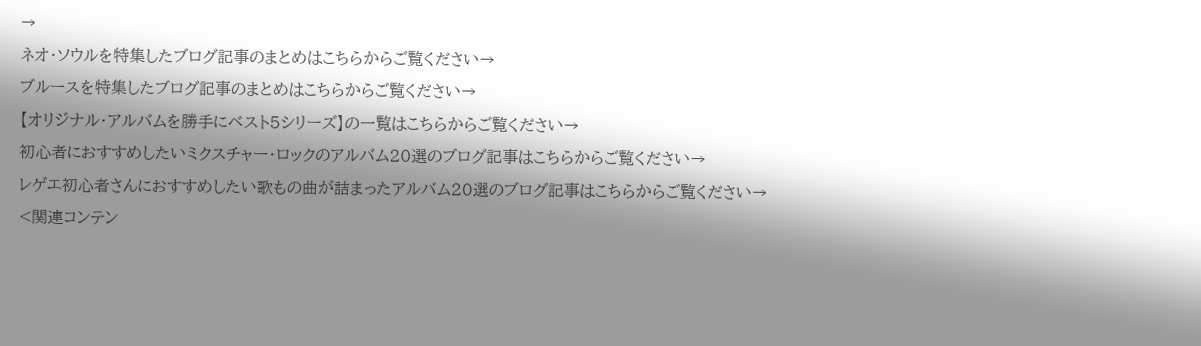→
ネオ・ソウルを特集したブログ記事のまとめはこちらからご覧ください→
ブルースを特集したブログ記事のまとめはこちらからご覧ください→
【オリジナル・アルバムを勝手にベスト5シリーズ】の一覧はこちらからご覧ください→
初心者におすすめしたいミクスチャー・ロックのアルバム20選のブログ記事はこちらからご覧ください→
レゲエ初心者さんにおすすめしたい歌もの曲が詰まったアルバム20選のブログ記事はこちらからご覧ください→
<関連コンテン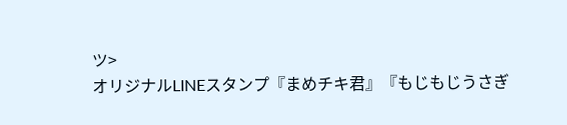ツ>
オリジナルLINEスタンプ『まめチキ君』『もじもじうさぎ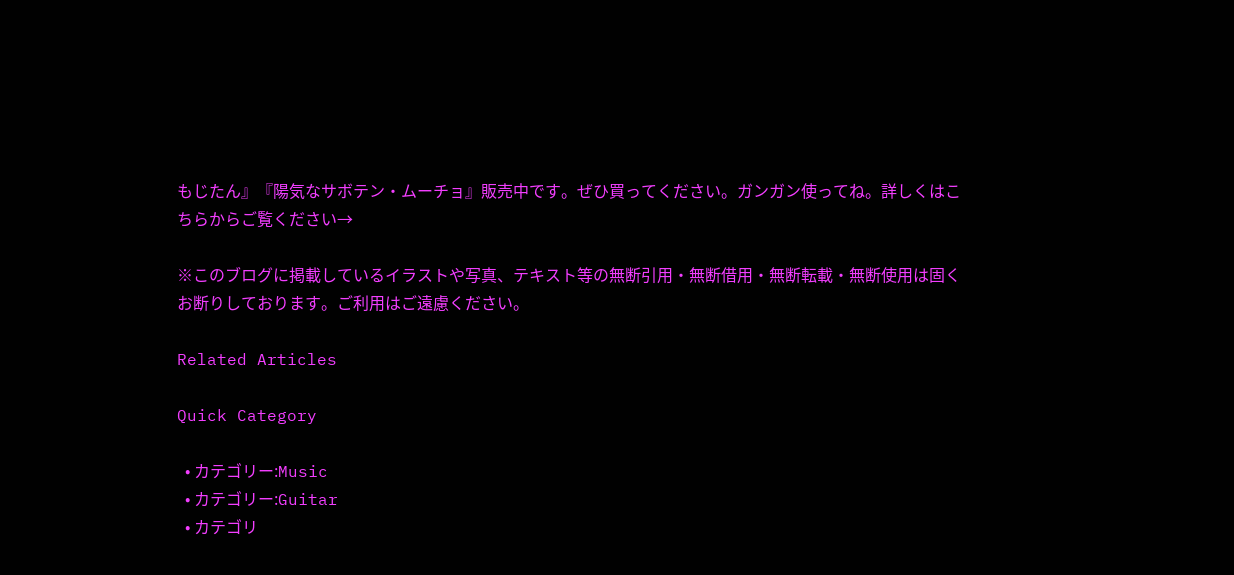もじたん』『陽気なサボテン・ムーチョ』販売中です。ぜひ買ってください。ガンガン使ってね。詳しくはこちらからご覧ください→

※このブログに掲載しているイラストや写真、テキスト等の無断引用・無断借用・無断転載・無断使用は固くお断りしております。ご利用はご遠慮ください。

Related Articles

Quick Category

  • カテゴリー:Music
  • カテゴリー:Guitar
  • カテゴリ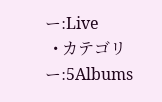ー:Live
  • カテゴリー:5Albums